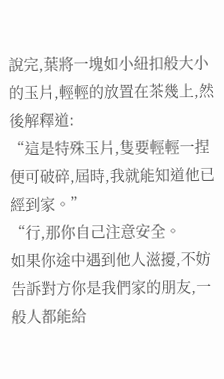說完,葉將一塊如小紐扣般大小的玉片,輕輕的放置在茶幾上,然後解釋道:
“這是特殊玉片,隻要輕輕一捏便可破碎,屆時,我就能知道他已經到家。”
“行,那你自己注意安全。
如果你途中遇到他人滋擾,不妨告訴對方你是我們家的朋友,一般人都能給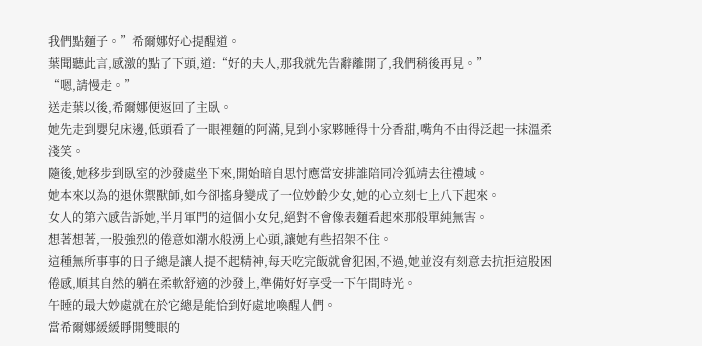我們點麵子。”希爾娜好心提醒道。
葉聞聽此言,感激的點了下頭,道:“好的夫人,那我就先告辭離開了,我們稍後再見。”
“嗯,請慢走。”
送走葉以後,希爾娜便返回了主臥。
她先走到嬰兒床邊,低頭看了一眼裡麵的阿滿,見到小家夥睡得十分香甜,嘴角不由得泛起一抹溫柔淺笑。
隨後,她移步到臥室的沙發處坐下來,開始暗自思忖應當安排誰陪同冷狐靖去往禮域。
她本來以為的退休禦獸師,如今卻搖身變成了一位妙齡少女,她的心立刻七上八下起來。
女人的第六感告訴她,半月軍門的這個小女兒,絕對不會像表麵看起來那般單純無害。
想著想著,一股強烈的倦意如潮水般湧上心頭,讓她有些招架不住。
這種無所事事的日子總是讓人提不起精神,每天吃完飯就會犯困,不過,她並沒有刻意去抗拒這股困倦感,順其自然的躺在柔軟舒適的沙發上,準備好好享受一下午間時光。
午睡的最大妙處就在於它總是能恰到好處地喚醒人們。
當希爾娜緩緩睜開雙眼的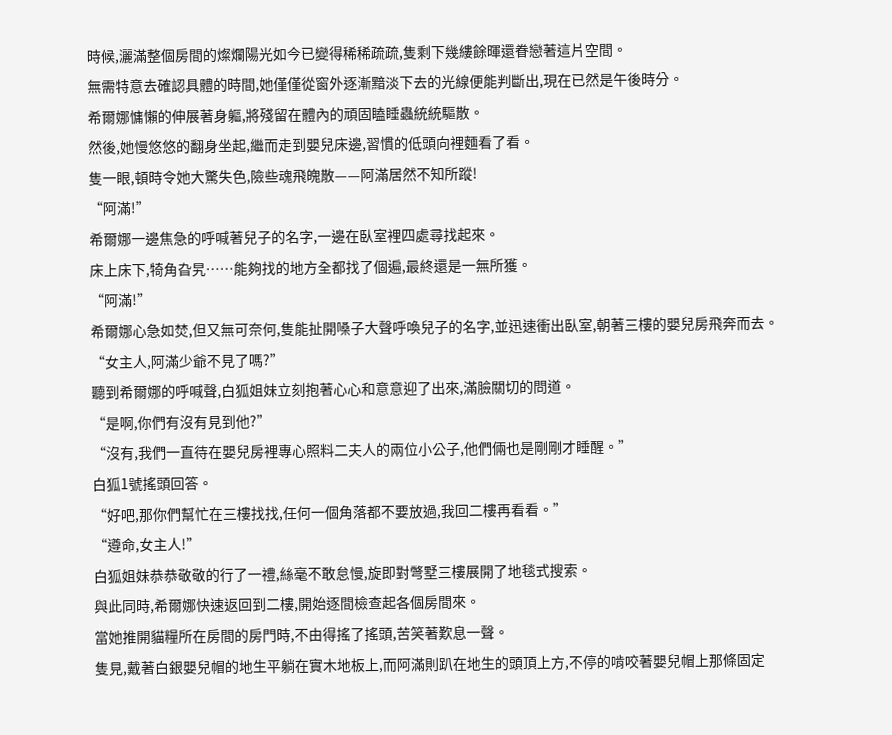時候,灑滿整個房間的燦爛陽光如今已變得稀稀疏疏,隻剩下幾縷餘暉還眷戀著這片空間。
無需特意去確認具體的時間,她僅僅從窗外逐漸黯淡下去的光線便能判斷出,現在已然是午後時分。
希爾娜慵懶的伸展著身軀,將殘留在體內的頑固瞌睡蟲統統驅散。
然後,她慢悠悠的翻身坐起,繼而走到嬰兒床邊,習慣的低頭向裡麵看了看。
隻一眼,頓時令她大驚失色,險些魂飛魄散——阿滿居然不知所蹤!
“阿滿!”
希爾娜一邊焦急的呼喊著兒子的名字,一邊在臥室裡四處尋找起來。
床上床下,犄角旮旯……能夠找的地方全都找了個遍,最終還是一無所獲。
“阿滿!”
希爾娜心急如焚,但又無可奈何,隻能扯開嗓子大聲呼喚兒子的名字,並迅速衝出臥室,朝著三樓的嬰兒房飛奔而去。
“女主人,阿滿少爺不見了嗎?”
聽到希爾娜的呼喊聲,白狐姐妹立刻抱著心心和意意迎了出來,滿臉關切的問道。
“是啊,你們有沒有見到他?”
“沒有,我們一直待在嬰兒房裡專心照料二夫人的兩位小公子,他們倆也是剛剛才睡醒。”
白狐1號搖頭回答。
“好吧,那你們幫忙在三樓找找,任何一個角落都不要放過,我回二樓再看看。”
“遵命,女主人!”
白狐姐妹恭恭敬敬的行了一禮,絲毫不敢怠慢,旋即對彆墅三樓展開了地毯式搜索。
與此同時,希爾娜快速返回到二樓,開始逐間檢查起各個房間來。
當她推開貓糧所在房間的房門時,不由得搖了搖頭,苦笑著歎息一聲。
隻見,戴著白銀嬰兒帽的地生平躺在實木地板上,而阿滿則趴在地生的頭頂上方,不停的啃咬著嬰兒帽上那條固定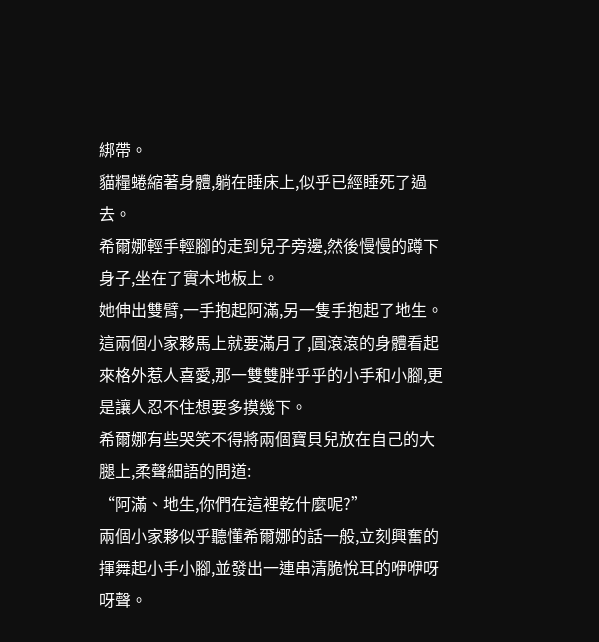綁帶。
貓糧蜷縮著身體,躺在睡床上,似乎已經睡死了過去。
希爾娜輕手輕腳的走到兒子旁邊,然後慢慢的蹲下身子,坐在了實木地板上。
她伸出雙臂,一手抱起阿滿,另一隻手抱起了地生。
這兩個小家夥馬上就要滿月了,圓滾滾的身體看起來格外惹人喜愛,那一雙雙胖乎乎的小手和小腳,更是讓人忍不住想要多摸幾下。
希爾娜有些哭笑不得將兩個寶貝兒放在自己的大腿上,柔聲細語的問道:
“阿滿、地生,你們在這裡乾什麼呢?”
兩個小家夥似乎聽懂希爾娜的話一般,立刻興奮的揮舞起小手小腳,並發出一連串清脆悅耳的咿咿呀呀聲。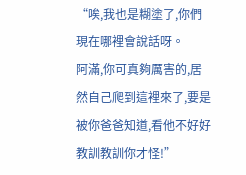“唉,我也是糊塗了,你們現在哪裡會說話呀。
阿滿,你可真夠厲害的,居然自己爬到這裡來了,要是被你爸爸知道,看他不好好教訓教訓你才怪!”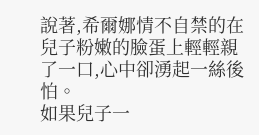說著,希爾娜情不自禁的在兒子粉嫩的臉蛋上輕輕親了一口,心中卻湧起一絲後怕。
如果兒子一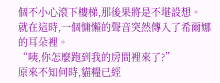個不小心滾下樓梯,那後果將是不堪設想。
就在這時,一個慵懶的聲音突然傳入了希爾娜的耳朵裡。
“咦,你怎麼跑到我的房間裡來了?”
原來不知何時,貓糧已經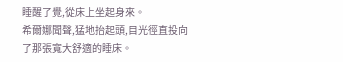睡醒了覺,從床上坐起身來。
希爾娜聞聲,猛地抬起頭,目光徑直投向了那張寬大舒適的睡床。